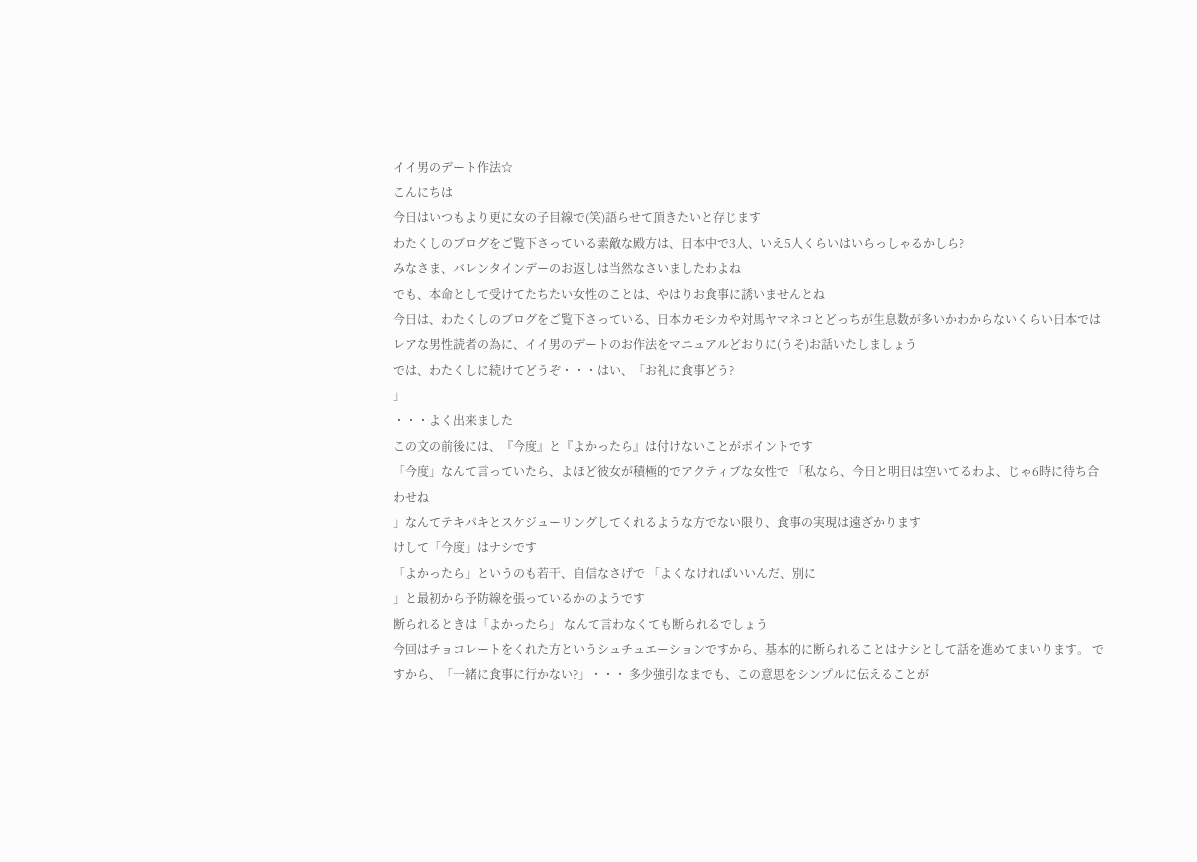イイ男のデート作法☆
こんにちは
今日はいつもより更に女の子目線で(笑)語らせて頂きたいと存じます
わたくしのブログをご覧下さっている素敵な殿方は、日本中で3人、いえ5人くらいはいらっしゃるかしら?
みなさま、バレンタインデーのお返しは当然なさいましたわよね
でも、本命として受けてたちたい女性のことは、やはりお食事に誘いませんとね
今日は、わたくしのブログをご覧下さっている、日本カモシカや対馬ヤマネコとどっちが生息数が多いかわからないくらい日本ではレアな男性読者の為に、イイ男のデートのお作法をマニュアルどおりに(うそ)お話いたしましょう
では、わたくしに続けてどうぞ・・・はい、「お礼に食事どう?
」
・・・よく出来ました
この文の前後には、『今度』と『よかったら』は付けないことがポイントです
「今度」なんて言っていたら、よほど彼女が積極的でアクティブな女性で 「私なら、今日と明日は空いてるわよ、じゃ6時に待ち合わせね
」なんてテキパキとスケジューリングしてくれるような方でない限り、食事の実現は遠ざかります
けして「今度」はナシです
「よかったら」というのも若干、自信なさげで 「よくなければいいんだ、別に
」と最初から予防線を張っているかのようです
断られるときは「よかったら」 なんて言わなくても断られるでしょう
今回はチョコレートをくれた方というシュチュエーションですから、基本的に断られることはナシとして話を進めてまいります。 ですから、「一緒に食事に行かない?」・・・ 多少強引なまでも、この意思をシンプルに伝えることが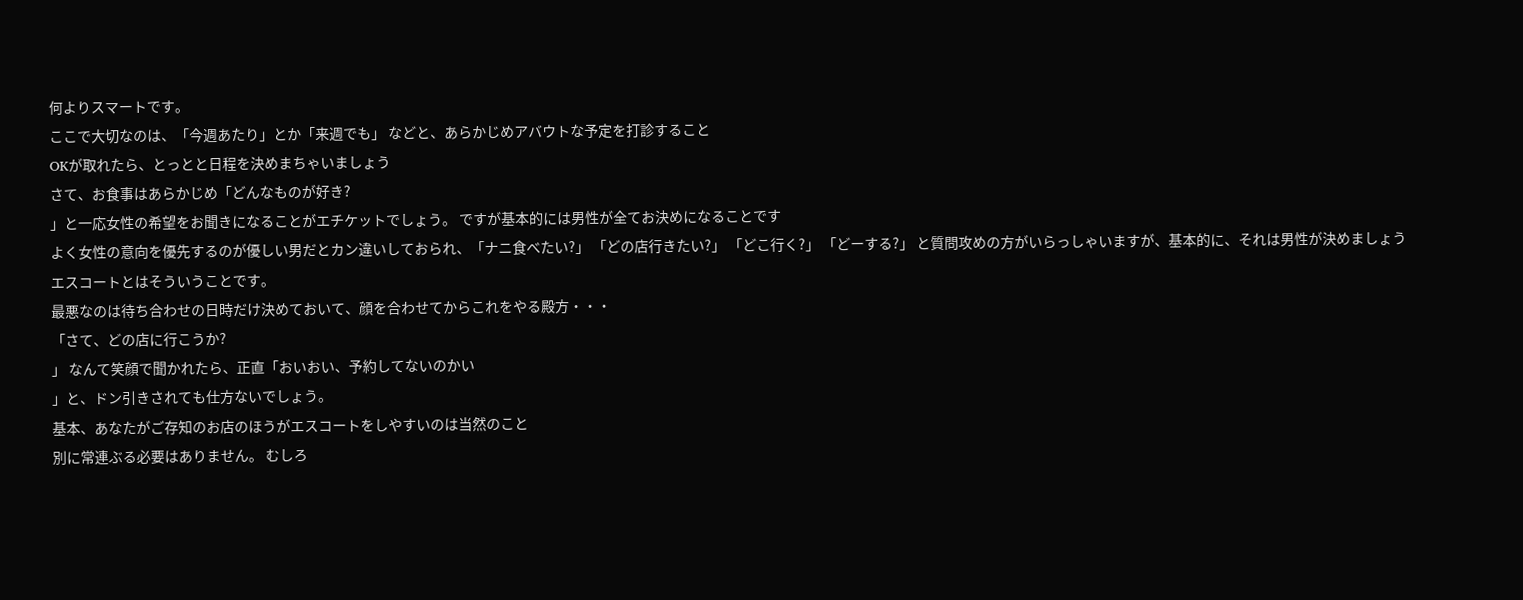何よりスマートです。
ここで大切なのは、「今週あたり」とか「来週でも」 などと、あらかじめアバウトな予定を打診すること
OKが取れたら、とっとと日程を決めまちゃいましょう
さて、お食事はあらかじめ「どんなものが好き?
」と一応女性の希望をお聞きになることがエチケットでしょう。 ですが基本的には男性が全てお決めになることです
よく女性の意向を優先するのが優しい男だとカン違いしておられ、「ナニ食べたい?」 「どの店行きたい?」 「どこ行く?」 「どーする?」 と質問攻めの方がいらっしゃいますが、基本的に、それは男性が決めましょう
エスコートとはそういうことです。
最悪なのは待ち合わせの日時だけ決めておいて、顔を合わせてからこれをやる殿方・・・
「さて、どの店に行こうか?
」 なんて笑顔で聞かれたら、正直「おいおい、予約してないのかい
」と、ドン引きされても仕方ないでしょう。
基本、あなたがご存知のお店のほうがエスコートをしやすいのは当然のこと
別に常連ぶる必要はありません。 むしろ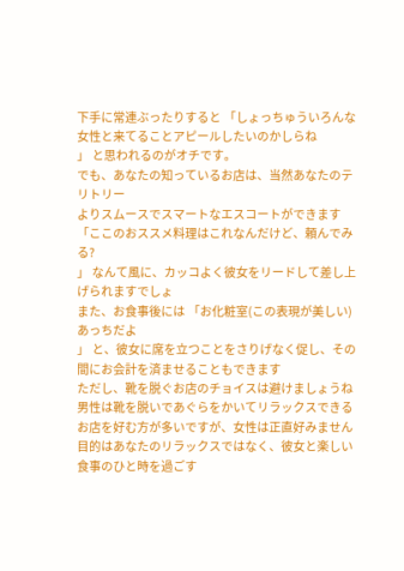下手に常連ぶったりすると 「しょっちゅういろんな女性と来てることアピールしたいのかしらね
」 と思われるのがオチです。
でも、あなたの知っているお店は、当然あなたのテリトリー
よりスムースでスマートなエスコートができます
「ここのおススメ料理はこれなんだけど、頼んでみる?
」 なんて風に、カッコよく彼女をリードして差し上げられますでしょ
また、お食事後には 「お化粧室(この表現が美しい)あっちだよ
」 と、彼女に席を立つことをさりげなく促し、その間にお会計を済ませることもできます
ただし、靴を脱ぐお店のチョイスは避けましょうね
男性は靴を脱いであぐらをかいてリラックスできるお店を好む方が多いですが、女性は正直好みません
目的はあなたのリラックスではなく、彼女と楽しい食事のひと時を過ごす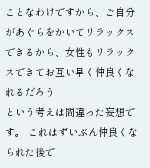ことなわけですから、ご自分があぐらをかいてリラックスできるから、女性もリラックスできてお互い早く仲良くなれるだろう
という考えは間違った妄想です。 これはずいぶん仲良くなられた後で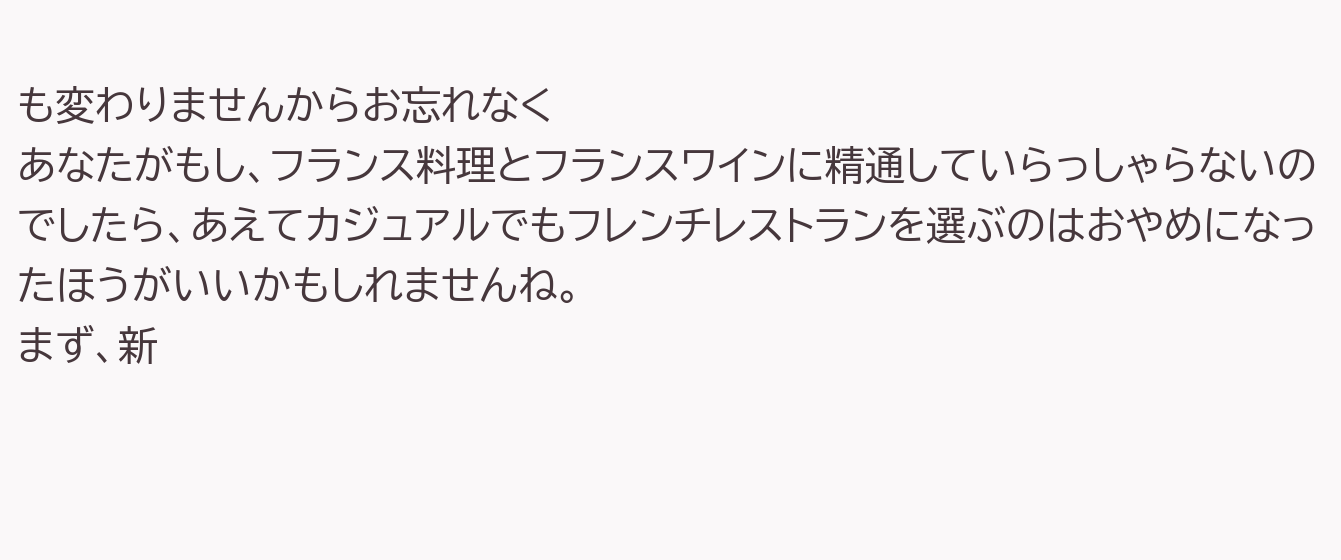も変わりませんからお忘れなく
あなたがもし、フランス料理とフランスワインに精通していらっしゃらないのでしたら、あえてカジュアルでもフレンチレストランを選ぶのはおやめになったほうがいいかもしれませんね。
まず、新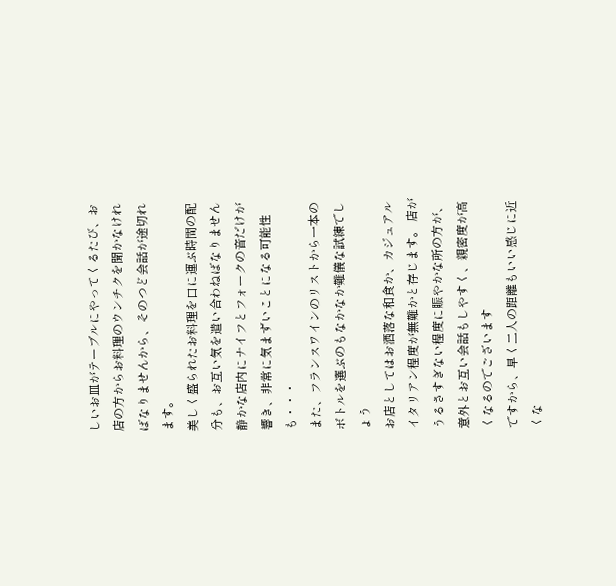しいお皿がテーブルにやってくるたび、お店の方からお料理のウンチクを聞かなければなりませんから、そのつど会話が途切れます。
美しく盛られたお料理を口に運ぶ時間の配分も、お互い気を遣い合わねばなりません
静かな店内にナイフとフォークの音だけが響き、非常に気まずいことになる可能性も・・・
また、フランスワインのリストから一本のボトルを選ぶのもなかなか難儀な試練でしょう
お店としてはお洒落な和食か、カジュアルイタリアン程度が無難かと存じます。 店がうるさすぎない程度に賑やかな所の方が、意外とお互い会話もしやすく、親密度が高くなるのでございます
ですから、早く二人の距離もいい感じに近くな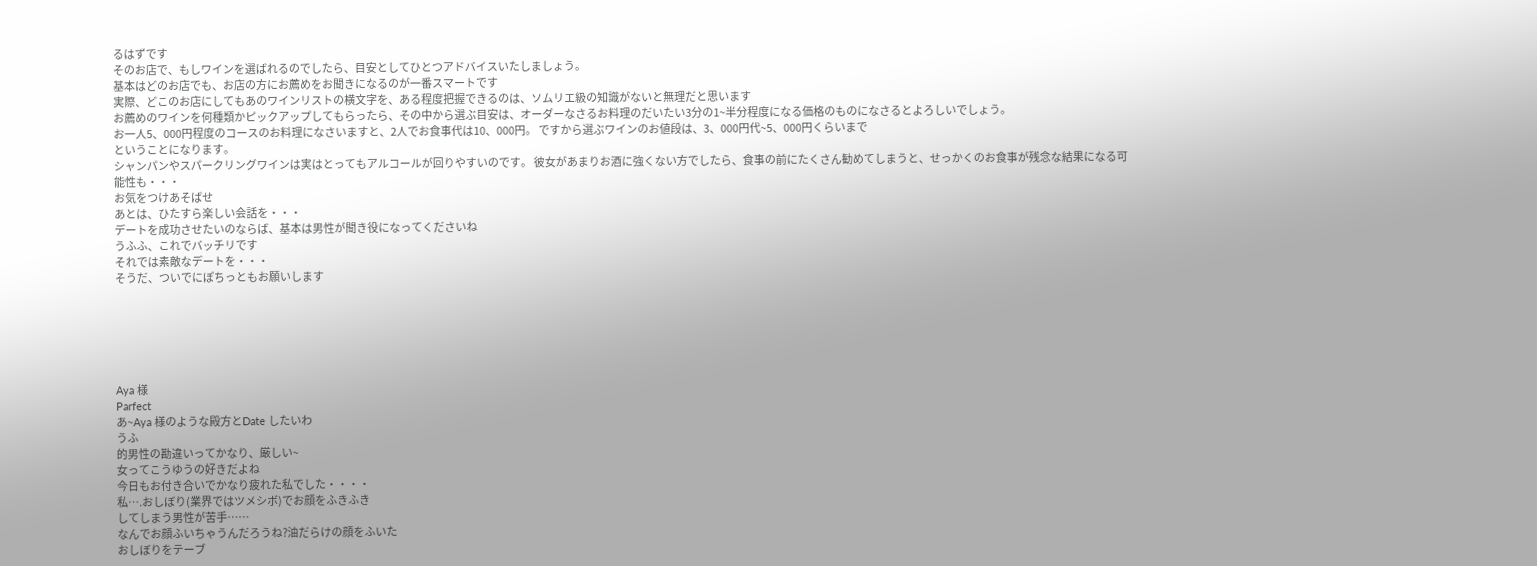るはずです
そのお店で、もしワインを選ばれるのでしたら、目安としてひとつアドバイスいたしましょう。
基本はどのお店でも、お店の方にお薦めをお聞きになるのが一番スマートです
実際、どこのお店にしてもあのワインリストの横文字を、ある程度把握できるのは、ソムリエ級の知識がないと無理だと思います
お薦めのワインを何種類かピックアップしてもらったら、その中から選ぶ目安は、オーダーなさるお料理のだいたい3分の1~半分程度になる価格のものになさるとよろしいでしょう。
お一人5、000円程度のコースのお料理になさいますと、2人でお食事代は10、000円。 ですから選ぶワインのお値段は、3、000円代~5、000円くらいまで
ということになります。
シャンパンやスパークリングワインは実はとってもアルコールが回りやすいのです。 彼女があまりお酒に強くない方でしたら、食事の前にたくさん勧めてしまうと、せっかくのお食事が残念な結果になる可能性も・・・
お気をつけあそばせ
あとは、ひたすら楽しい会話を・・・
デートを成功させたいのならば、基本は男性が聞き役になってくださいね
うふふ、これでバッチリです
それでは素敵なデートを・・・
そうだ、ついでにぽちっともお願いします






Aya 様
Parfect
あ~Aya 様のような殿方とDate したいわ
うふ
的男性の勘違いってかなり、厳しい~
女ってこうゆうの好きだよね
今日もお付き合いでかなり疲れた私でした・・・・
私….おしぼり(業界ではツメシボ)でお顔をふきふき
してしまう男性が苦手……
なんでお顔ふいちゃうんだろうね?油だらけの顔をふいた
おしぼりをテーブ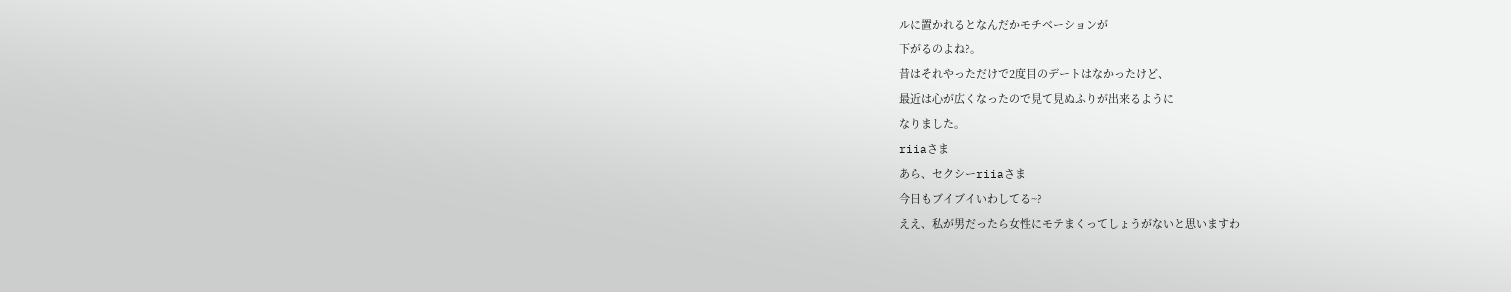ルに置かれるとなんだかモチベーションが
下がるのよね?。
昔はそれやっただけで2度目のデートはなかったけど、
最近は心が広くなったので見て見ぬふりが出来るように
なりました。
riiaさま
あら、セクシーriiaさま
今日もブイブイいわしてる~?
ええ、私が男だったら女性にモテまくってしょうがないと思いますわ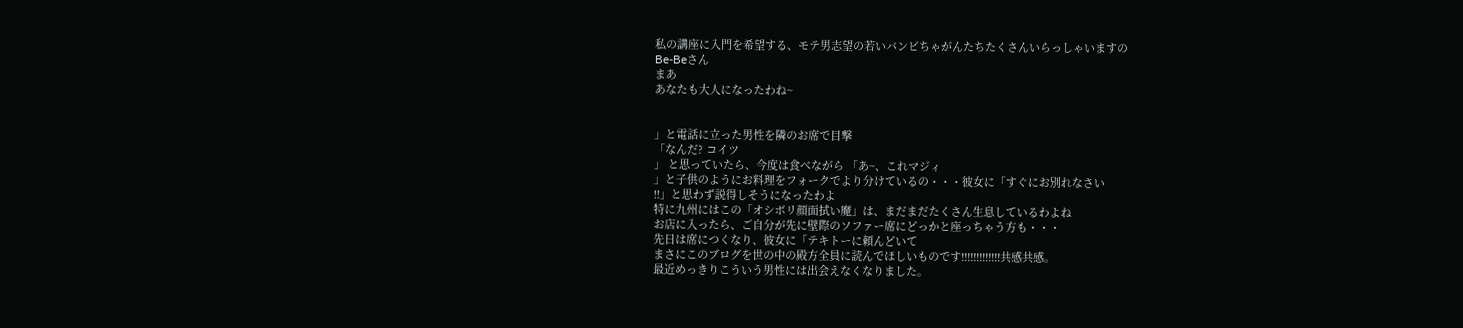私の講座に入門を希望する、モテ男志望の若いバンビちゃがんたちたくさんいらっしゃいますの
Be-Beさん
まあ
あなたも大人になったわね~


」と電話に立った男性を隣のお席で目撃
「なんだ? コイツ
」 と思っていたら、今度は食べながら 「あ~、これマジィ
」と子供のようにお料理をフォークでより分けているの・・・彼女に「すぐにお別れなさい
!!」と思わず説得しそうになったわよ
特に九州にはこの「オシボリ顔面拭い魔」は、まだまだたくさん生息しているわよね
お店に入ったら、ご自分が先に壁際のソファー席にどっかと座っちゃう方も・・・
先日は席につくなり、彼女に「テキトーに頼んどいて
まさにこのブログを世の中の殿方全員に読んでほしいものです!!!!!!!!!!!!!共感共感。
最近めっきりこういう男性には出会えなくなりました。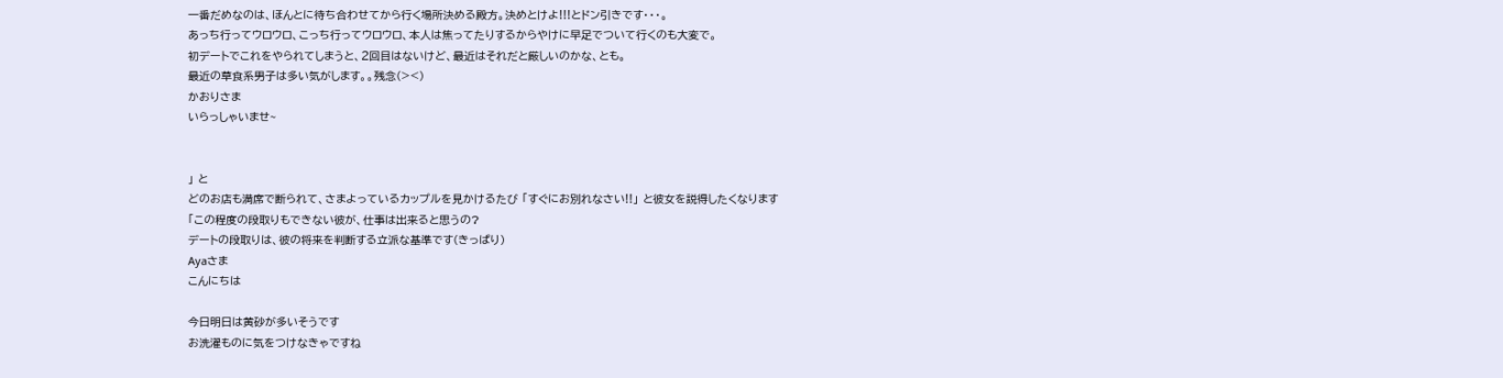一番だめなのは、ほんとに待ち合わせてから行く場所決める殿方。決めとけよ!!!とドン引きです・・・。
あっち行ってウロウロ、こっち行ってウロウロ、本人は焦ってたりするからやけに早足でついて行くのも大変で。
初デートでこれをやられてしまうと、2回目はないけど、最近はそれだと厳しいのかな、とも。
最近の草食系男子は多い気がします。。残念(><)
かおりさま
いらっしゃいませ~


」 と
どのお店も満席で断られて、さまよっているカップルを見かけるたび 「すぐにお別れなさい!!」 と彼女を説得したくなります
「この程度の段取りもできない彼が、仕事は出来ると思うの?
デートの段取りは、彼の将来を判断する立派な基準です(きっぱり)
Ayaさま
こんにちは

今日明日は黄砂が多いそうです
お洗濯ものに気をつけなきゃですね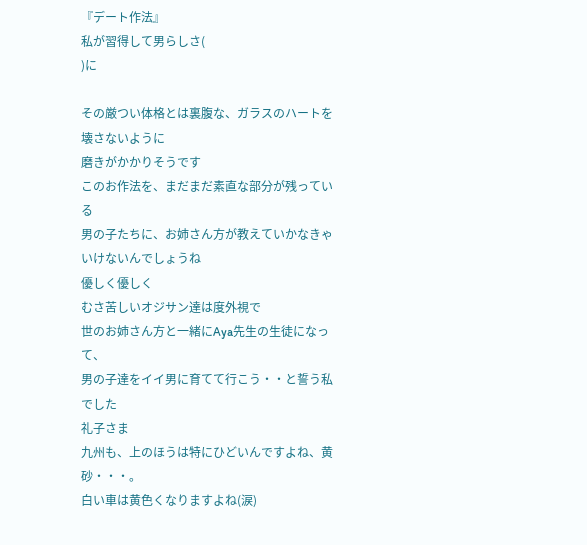『デート作法』
私が習得して男らしさ(
)に

その厳つい体格とは裏腹な、ガラスのハートを壊さないように
磨きがかかりそうです
このお作法を、まだまだ素直な部分が残っている
男の子たちに、お姉さん方が教えていかなきゃいけないんでしょうね
優しく優しく
むさ苦しいオジサン達は度外視で
世のお姉さん方と一緒にAya先生の生徒になって、
男の子達をイイ男に育てて行こう・・と誓う私でした
礼子さま
九州も、上のほうは特にひどいんですよね、黄砂・・・。
白い車は黄色くなりますよね(涙)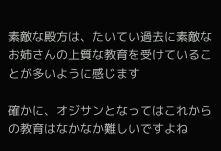素敵な殿方は、たいてい過去に素敵なお姉さんの上質な教育を受けていることが多いように感じます

確かに、オジサンとなってはこれからの教育はなかなか難しいですよね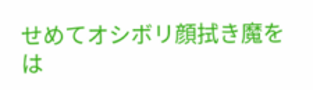せめてオシボリ顔拭き魔をは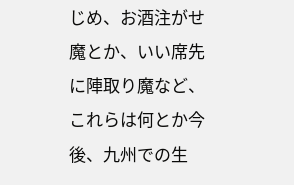じめ、お酒注がせ魔とか、いい席先に陣取り魔など、これらは何とか今後、九州での生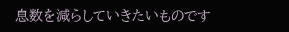息数を減らしていきたいものです